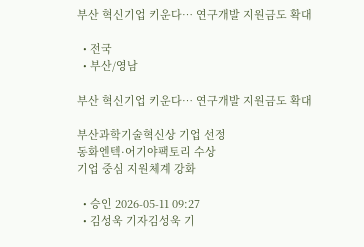부산 혁신기업 키운다… 연구개발 지원금도 확대

  • 전국
  • 부산/영남

부산 혁신기업 키운다… 연구개발 지원금도 확대

부산과학기술혁신상 기업 선정
동화엔텍·어기야팩토리 수상
기업 중심 지원체계 강화

  • 승인 2026-05-11 09:27
  • 김성욱 기자김성욱 기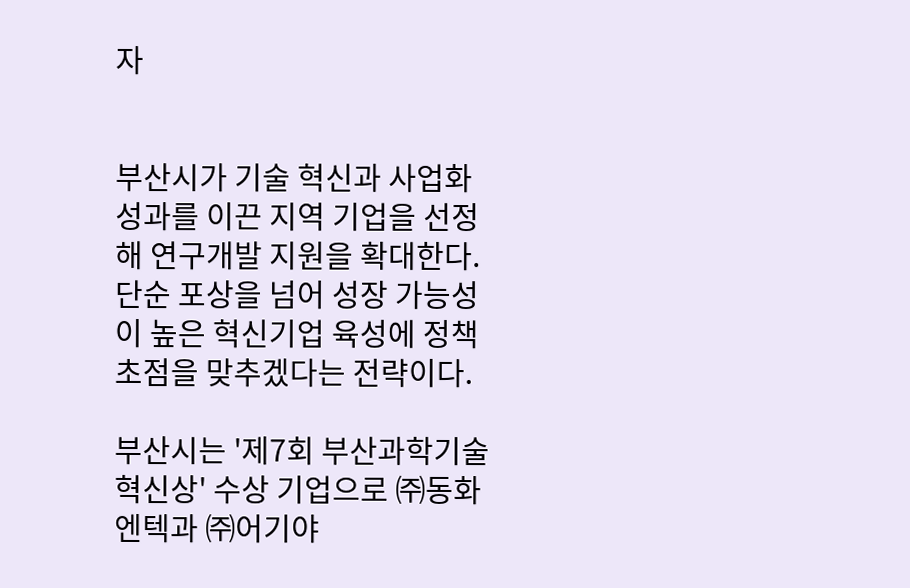자


부산시가 기술 혁신과 사업화 성과를 이끈 지역 기업을 선정해 연구개발 지원을 확대한다. 단순 포상을 넘어 성장 가능성이 높은 혁신기업 육성에 정책 초점을 맞추겠다는 전략이다.

부산시는 '제7회 부산과학기술혁신상' 수상 기업으로 ㈜동화엔텍과 ㈜어기야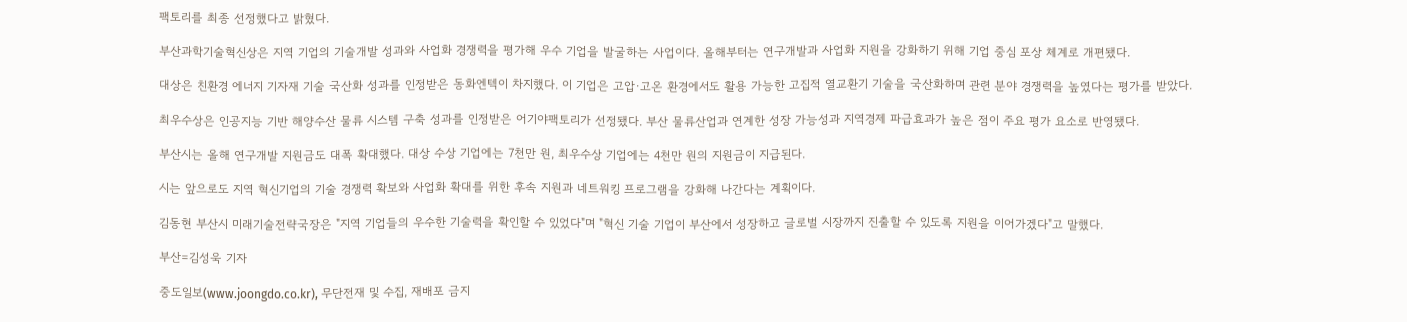팩토리를 최종 선정했다고 밝혔다.

부산과학기술혁신상은 지역 기업의 기술개발 성과와 사업화 경쟁력을 평가해 우수 기업을 발굴하는 사업이다. 올해부터는 연구개발과 사업화 지원을 강화하기 위해 기업 중심 포상 체계로 개편됐다.

대상은 친환경 에너지 기자재 기술 국산화 성과를 인정받은 동화엔텍이 차지했다. 이 기업은 고압·고온 환경에서도 활용 가능한 고집적 열교환기 기술을 국산화하며 관련 분야 경쟁력을 높였다는 평가를 받았다.

최우수상은 인공지능 기반 해양수산 물류 시스템 구축 성과를 인정받은 어기야팩토리가 선정됐다. 부산 물류산업과 연계한 성장 가능성과 지역경제 파급효과가 높은 점이 주요 평가 요소로 반영됐다.

부산시는 올해 연구개발 지원금도 대폭 확대했다. 대상 수상 기업에는 7천만 원, 최우수상 기업에는 4천만 원의 지원금이 지급된다.

시는 앞으로도 지역 혁신기업의 기술 경쟁력 확보와 사업화 확대를 위한 후속 지원과 네트워킹 프로그램을 강화해 나간다는 계획이다.

김동현 부산시 미래기술전략국장은 "지역 기업들의 우수한 기술력을 확인할 수 있었다"며 "혁신 기술 기업이 부산에서 성장하고 글로벌 시장까지 진출할 수 있도록 지원을 이어가겠다"고 말했다.

부산=김성욱 기자

중도일보(www.joongdo.co.kr), 무단전재 및 수집, 재배포 금지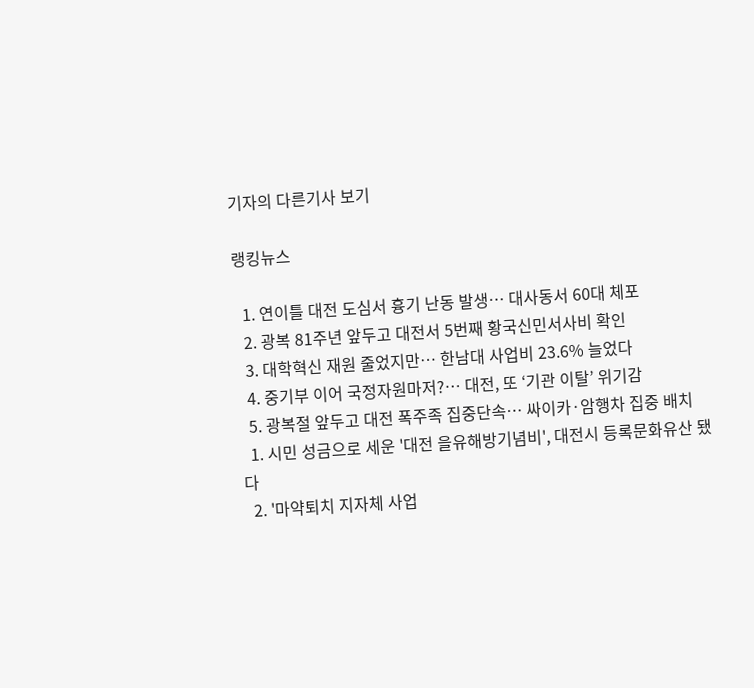기자의 다른기사 보기

랭킹뉴스

  1. 연이틀 대전 도심서 흉기 난동 발생… 대사동서 60대 체포
  2. 광복 81주년 앞두고 대전서 5번째 황국신민서사비 확인
  3. 대학혁신 재원 줄었지만… 한남대 사업비 23.6% 늘었다
  4. 중기부 이어 국정자원마저?… 대전, 또 ‘기관 이탈’ 위기감
  5. 광복절 앞두고 대전 폭주족 집중단속… 싸이카·암행차 집중 배치
  1. 시민 성금으로 세운 '대전 을유해방기념비', 대전시 등록문화유산 됐다
  2. '마약퇴치 지자체 사업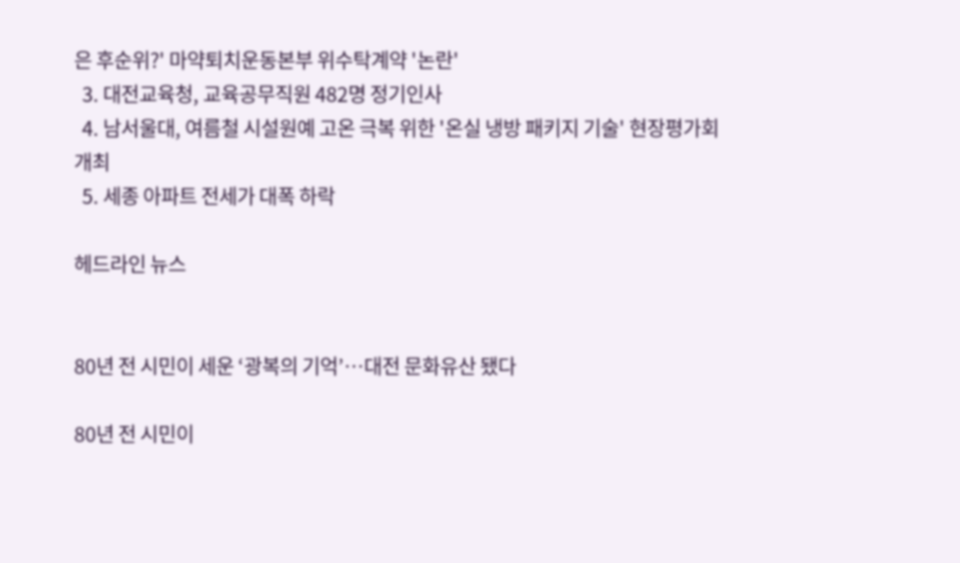은 후순위?' 마약퇴치운동본부 위수탁계약 '논란'
  3. 대전교육청, 교육공무직원 482명 정기인사
  4. 남서울대, 여름철 시설원예 고온 극복 위한 '온실 냉방 패키지 기술' 현장평가회 개최
  5. 세종 아파트 전세가 대폭 하락

헤드라인 뉴스


80년 전 시민이 세운 ‘광복의 기억’…대전 문화유산 됐다

80년 전 시민이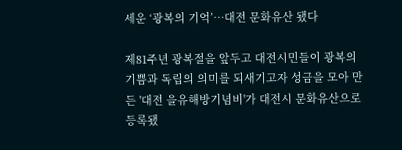세운 ‘광복의 기억’…대전 문화유산 됐다

제81주년 광복절을 앞두고 대전시민들이 광복의 기쁨과 독립의 의미를 되새기고자 성금을 모아 만든 '대전 을유해방기념비'가 대전시 문화유산으로 등록됐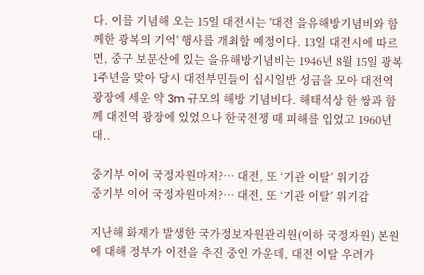다. 이를 기념해 오는 15일 대전시는 '대전 을유해방기념비와 함께한 광복의 기억' 행사를 개최할 예정이다. 13일 대전시에 따르면, 중구 보문산에 있는 을유해방기념비는 1946년 8월 15일 광복 1주년을 맞아 당시 대전부민들이 십시일반 성금을 모아 대전역 광장에 세운 약 3m 규모의 해방 기념비다. 해태석상 한 쌍과 함께 대전역 광장에 있었으나 한국전쟁 때 피해를 입었고 1960년 대..

중기부 이어 국정자원마저?… 대전, 또 ‘기관 이탈’ 위기감
중기부 이어 국정자원마저?… 대전, 또 ‘기관 이탈’ 위기감

지난해 화재가 발생한 국가정보자원관리원(이하 국정자원) 본원에 대해 정부가 이전을 추진 중인 가운데, 대전 이탈 우려가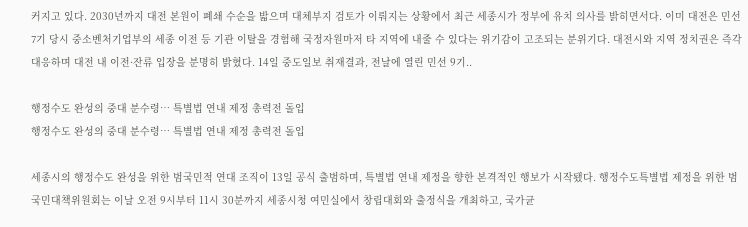커지고 있다. 2030년까지 대전 본원이 폐쇄 수순을 밟으며 대체부지 검토가 이뤄지는 상황에서 최근 세종시가 정부에 유치 의사를 밝히면서다. 이미 대전은 민선 7기 당시 중소벤처기업부의 세종 이전 등 기관 이탈을 경험해 국정자원마저 타 지역에 내줄 수 있다는 위기감이 고조되는 분위기다. 대전시와 지역 정치권은 즉각 대응하며 대전 내 이전·잔류 입장을 분명히 밝혔다. 14일 중도일보 취재결과, 전날에 열린 민선 9기..

행정수도 완성의 중대 분수령… 특별법 연내 제정 총력전 돌입
행정수도 완성의 중대 분수령… 특별법 연내 제정 총력전 돌입

세종시의 행정수도 완성을 위한 범국민적 연대 조직이 13일 공식 출범하며, 특별법 연내 제정을 향한 본격적인 행보가 시작됐다. 행정수도특별법 제정을 위한 범국민대책위원회는 이날 오전 9시부터 11시 30분까지 세종시청 여민실에서 창립대회와 출정식을 개최하고, 국가균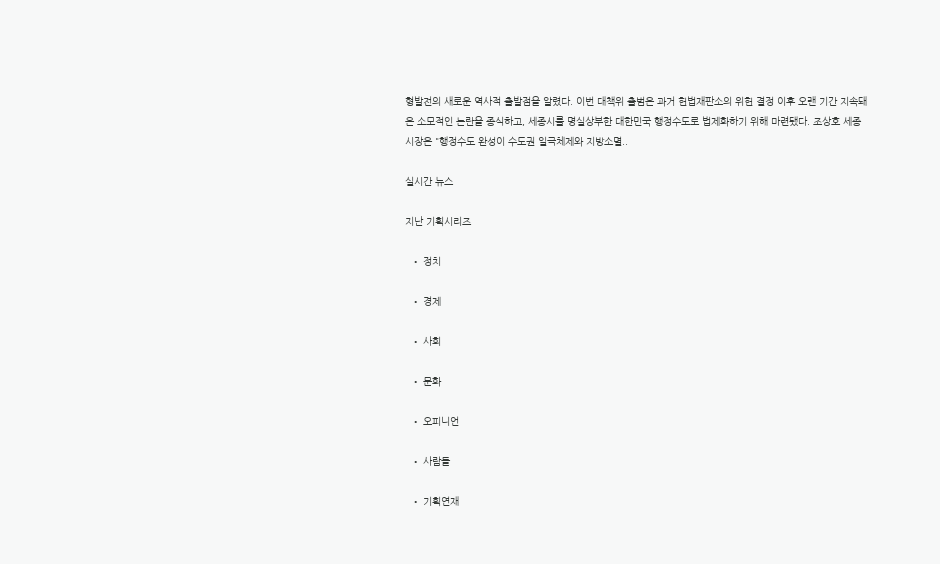형발전의 새로운 역사적 출발점을 알렸다. 이번 대책위 출범은 과거 헌법재판소의 위헌 결정 이후 오랜 기간 지속돼 온 소모적인 논란을 종식하고, 세종시를 명실상부한 대한민국 행정수도로 법제화하기 위해 마련됐다. 조상호 세종시장은 "행정수도 완성이 수도권 일극체제와 지방소멸..

실시간 뉴스

지난 기획시리즈

  • 정치

  • 경제

  • 사회

  • 문화

  • 오피니언

  • 사람들

  • 기획연재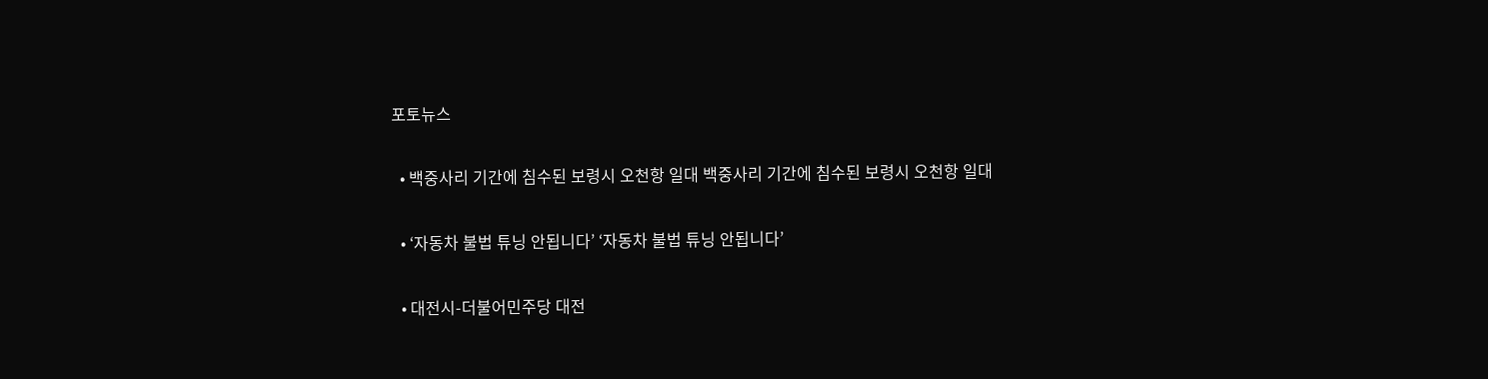포토뉴스

  • 백중사리 기간에 침수된 보령시 오천항 일대 백중사리 기간에 침수된 보령시 오천항 일대

  • ‘자동차 불법 튜닝 안됩니다’ ‘자동차 불법 튜닝 안됩니다’

  • 대전시-더불어민주당 대전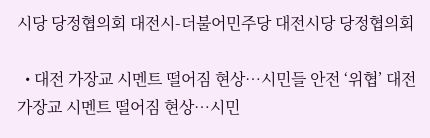시당 당정협의회 대전시-더불어민주당 대전시당 당정협의회

  • 대전 가장교 시멘트 떨어짐 현상…시민들 안전 ‘위협’ 대전 가장교 시멘트 떨어짐 현상…시민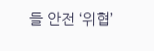들 안전 ‘위협’